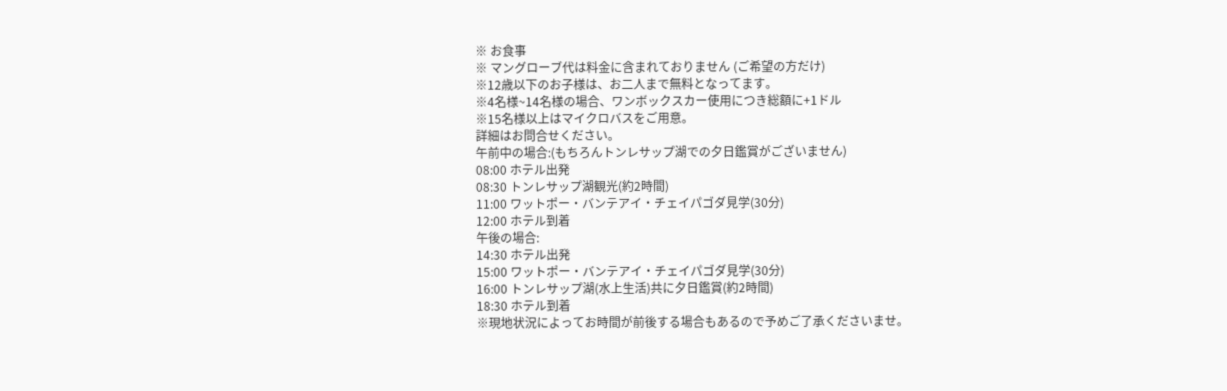※ お食事
※ マングローブ代は料金に含まれておりません (ご希望の方だけ)
※12歳以下のお子様は、お二人まで無料となってます。
※4名様~14名様の場合、ワンボックスカー使用につき総額に+1ドル
※15名様以上はマイクロバスをご用意。
詳細はお問合せください。
午前中の場合:(もちろんトンレサップ湖での夕日鑑賞がございません)
08:00 ホテル出発
08:30 トンレサップ湖観光(約2時間)
11:00 ワットポー・バンテアイ・チェイパゴダ見学(30分)
12:00 ホテル到着
午後の場合:
14:30 ホテル出発
15:00 ワットポー・バンテアイ・チェイパゴダ見学(30分)
16:00 トンレサップ湖(水上生活)共に夕日鑑賞(約2時間)
18:30 ホテル到着
※現地状況によってお時間が前後する場合もあるので予めご了承くださいませ。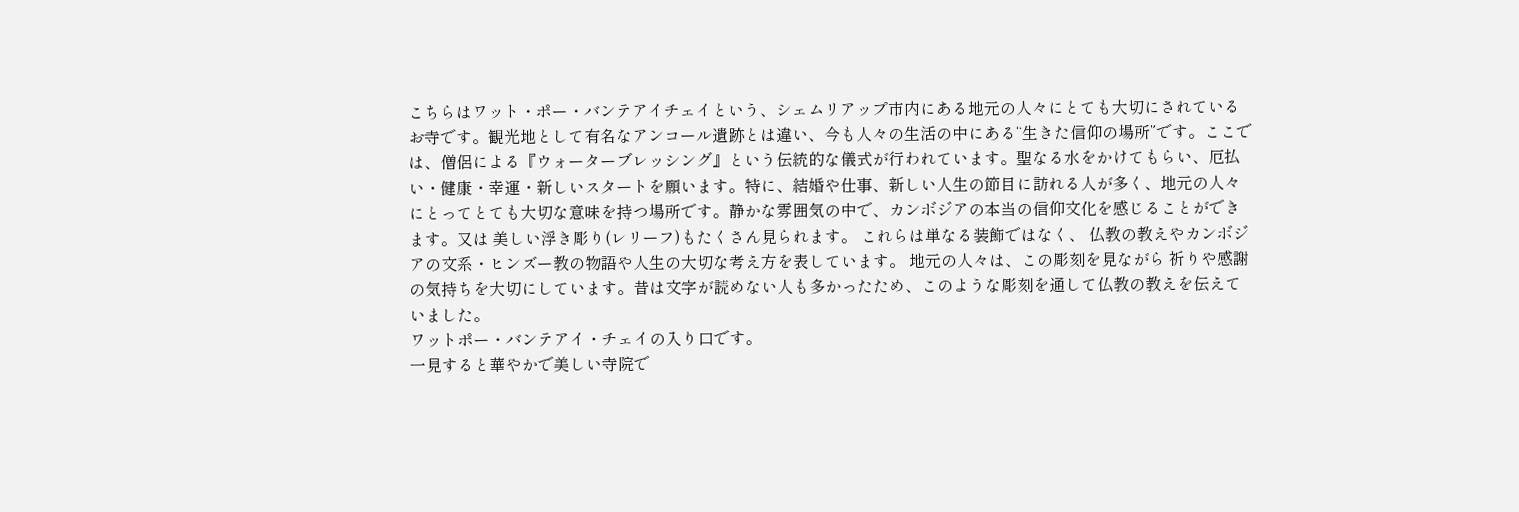こちらはワット・ポー・バンテアイチェイという、シェムリアップ市内にある地元の人々にとても大切にされているお寺です。観光地として有名なアンコール遺跡とは違い、今も人々の生活の中にある“生きた信仰の場所”です。ここでは、僧侶による『ウォーターブレッシング』という伝統的な儀式が行われています。聖なる水をかけてもらい、厄払い・健康・幸運・新しいスタートを願います。特に、結婚や仕事、新しい人生の節目に訪れる人が多く、地元の人々にとってとても大切な意味を持つ場所です。静かな雰囲気の中で、カンボジアの本当の信仰文化を感じることができます。又は 美しい浮き彫り(レリーフ)もたくさん見られます。 これらは単なる装飾ではなく、 仏教の教えやカンボジアの文系・ヒンズー教の物語や人生の大切な考え方を表しています。 地元の人々は、この彫刻を見ながら 祈りや感謝の気持ちを大切にしています。昔は文字が読めない人も多かったため、このような彫刻を通して仏教の教えを伝えていました。
ワットポー・バンテアイ・チェイの入り口です。
一見すると華やかで美しい寺院で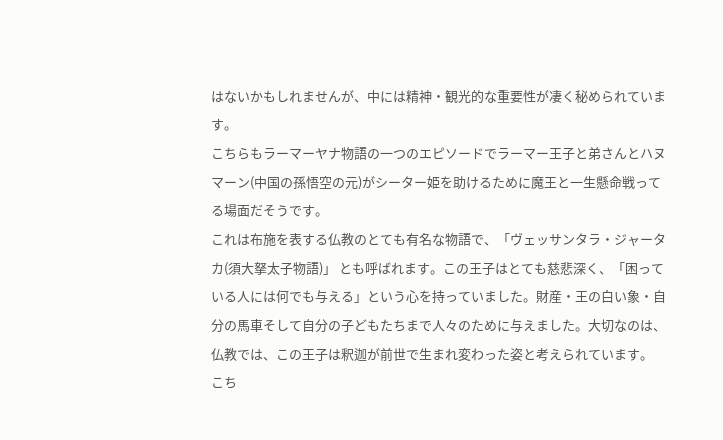はないかもしれませんが、中には精神・観光的な重要性が凄く秘められています。
こちらもラーマーヤナ物語の一つのエピソードでラーマー王子と弟さんとハヌマーン(中国の孫悟空の元)がシーター姫を助けるために魔王と一生懸命戦ってる場面だそうです。
これは布施を表する仏教のとても有名な物語で、「ヴェッサンタラ・ジャータカ(須大拏太子物語)」 とも呼ばれます。この王子はとても慈悲深く、「困っている人には何でも与える」という心を持っていました。財産・王の白い象・自分の馬車そして自分の子どもたちまで人々のために与えました。大切なのは、仏教では、この王子は釈迦が前世で生まれ変わった姿と考えられています。
こち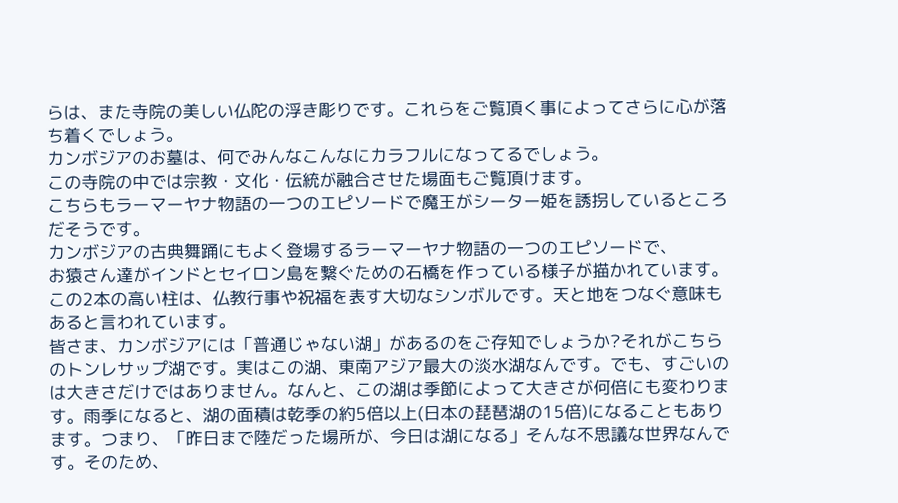らは、また寺院の美しい仏陀の浮き彫りです。これらをご覧頂く事によってさらに心が落ち着くでしょう。
カンボジアのお墓は、何でみんなこんなにカラフルになってるでしょう。
この寺院の中では宗教・文化・伝統が融合させた場面もご覧頂けます。
こちらもラーマーヤナ物語の一つのエピソードで魔王がシーター姫を誘拐しているところだそうです。
カンボジアの古典舞踊にもよく登場するラーマーヤナ物語の一つのエピソードで、
お猿さん達がインドとセイロン島を繋ぐための石橋を作っている様子が描かれています。
この2本の高い柱は、仏教行事や祝福を表す大切なシンボルです。天と地をつなぐ意味もあると言われています。
皆さま、カンボジアには「普通じゃない湖」があるのをご存知でしょうか?それがこちらのトンレサップ湖です。実はこの湖、東南アジア最大の淡水湖なんです。でも、すごいのは大きさだけではありません。なんと、この湖は季節によって大きさが何倍にも変わります。雨季になると、湖の面積は乾季の約5倍以上(日本の琵琶湖の15倍)になることもあります。つまり、「昨日まで陸だった場所が、今日は湖になる」そんな不思議な世界なんです。そのため、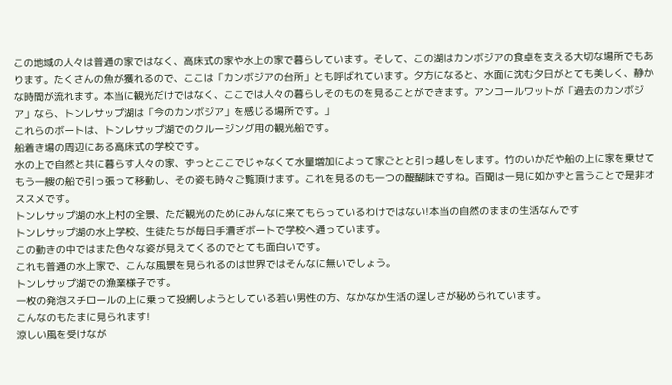この地域の人々は普通の家ではなく、高床式の家や水上の家で暮らしています。そして、この湖はカンボジアの食卓を支える大切な場所でもあります。たくさんの魚が獲れるので、ここは「カンボジアの台所」とも呼ばれています。夕方になると、水面に沈む夕日がとても美しく、静かな時間が流れます。本当に観光だけではなく、ここでは人々の暮らしそのものを見ることができます。アンコールワットが「過去のカンボジア」なら、トンレサップ湖は「今のカンボジア」を感じる場所です。」
これらのボートは、トンレサップ湖でのクルージング用の観光船です。
船着き場の周辺にある高床式の学校です。
水の上で自然と共に暮らす人々の家、ずっとここでじゃなくて水量増加によって家ごとと引っ越しをします。竹のいかだや船の上に家を乗せてもう一艘の船で引っ張って移動し、その姿も時々ご覧頂けます。これを見るのも一つの醍醐味ですね。百聞は一見に如かずと言うことで是非オススメです。
トンレサップ湖の水上村の全景、ただ観光のためにみんなに来てもらっているわけではない!本当の自然のままの生活なんです
トンレサップ湖の水上学校、生徒たちが毎日手漕ぎボートで学校へ通っています。
この動きの中ではまた色々な姿が見えてくるのでとても面白いです。
これも普通の水上家で、こんな風景を見られるのは世界ではそんなに無いでしょう。
トンレサップ湖での漁業様子です。
一枚の発泡スチロールの上に乗って投網しようとしている若い男性の方、なかなか生活の逞しさが秘められています。
こんなのもたまに見られます!
涼しい風を受けなが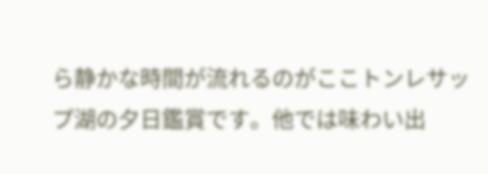ら静かな時間が流れるのがここトンレサップ湖の夕日鑑賞です。他では味わい出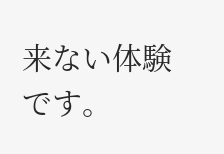来ない体験です。